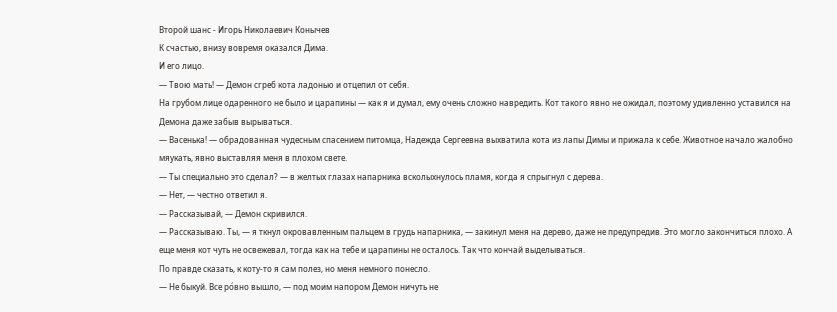Второй шанс - Игорь Николаевич Конычев
К счастью, внизу вовремя оказался Дима.
И его лицо.
— Твою мать! — Демон сгреб кота ладонью и отцепил от себя.
На грубом лице одаренного не было и царапины — как я и думал, ему очень сложно навредить. Кот такого явно не ожидал, поэтому удивленно уставился на Демона даже забыв вырываться.
— Васенька! — обрадованная чудесным спасением питомца, Надежда Сергеевна выхватила кота из лапы Димы и прижала к себе. Животное начало жалобно мяукать, явно выставляя меня в плохом свете.
— Ты специально это сделал? — в желтых глазах напарника всколыхнулось пламя, когда я спрыгнул с дерева.
— Нет, — честно ответил я.
— Рассказывай, — Демон скривился.
— Рассказываю. Ты, — я ткнул окровавленным пальцем в грудь напарника, — закинул меня на дерево, даже не предупредив. Это могло закончиться плохо. А еще меня кот чуть не освежевал, тогда как на тебе и царапины не осталось. Так что кончай выделываться.
По правде сказать, к коту-то я сам полез, но меня немного понесло.
— Не быкуй. Все ро́вно вышло, — под моим напором Демон ничуть не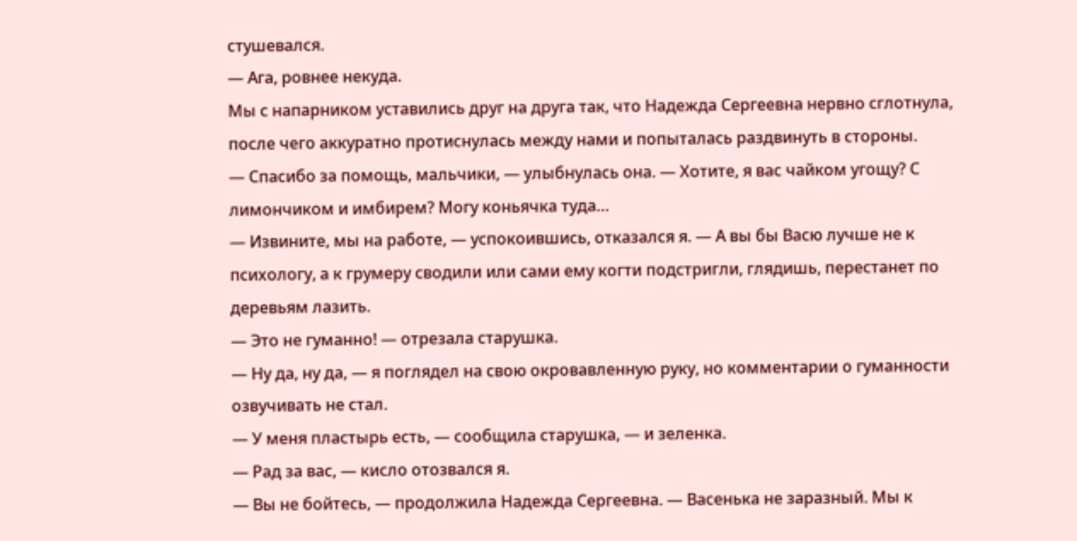стушевался.
— Ага, ровнее некуда.
Мы с напарником уставились друг на друга так, что Надежда Сергеевна нервно сглотнула, после чего аккуратно протиснулась между нами и попыталась раздвинуть в стороны.
— Спасибо за помощь, мальчики, — улыбнулась она. — Хотите, я вас чайком угощу? С лимончиком и имбирем? Могу коньячка туда…
— Извините, мы на работе, — успокоившись, отказался я. — А вы бы Васю лучше не к психологу, а к грумеру сводили или сами ему когти подстригли, глядишь, перестанет по деревьям лазить.
— Это не гуманно! — отрезала старушка.
— Ну да, ну да, — я поглядел на свою окровавленную руку, но комментарии о гуманности озвучивать не стал.
— У меня пластырь есть, — сообщила старушка, — и зеленка.
— Рад за вас, — кисло отозвался я.
— Вы не бойтесь, — продолжила Надежда Сергеевна. — Васенька не заразный. Мы к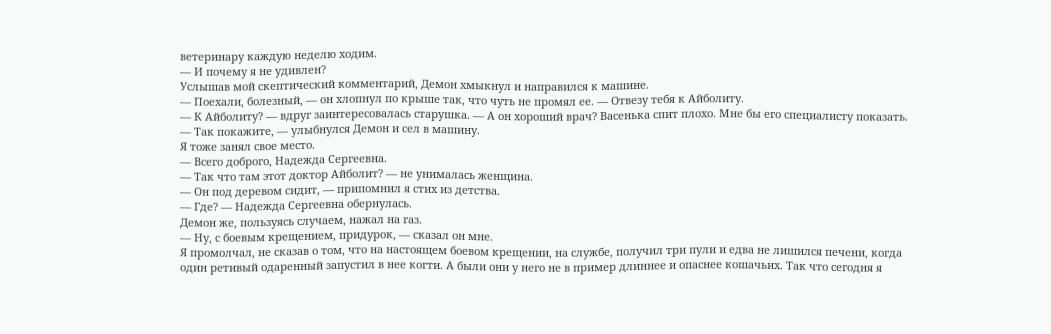ветеринару каждую неделю ходим.
— И почему я не удивлен?
Услышав мой скептический комментарий, Демон хмыкнул и направился к машине.
— Поехали, болезный, — он хлопнул по крыше так, что чуть не промял ее. — Отвезу тебя к Айболиту.
— К Айболиту? — вдруг заинтересовалась старушка. — А он хороший врач? Васенька спит плохо. Мне бы его специалисту показать.
— Так покажите, — улыбнулся Демон и сел в машину.
Я тоже занял свое место.
— Всего доброго, Надежда Сергеевна.
— Так что там этот доктор Айболит? — не унималась женщина.
— Он под деревом сидит, — припомнил я стих из детства.
— Где? — Надежда Сергеевна обернулась.
Демон же, пользуясь случаем, нажал на газ.
— Ну, с боевым крещением, придурок, — сказал он мне.
Я промолчал, не сказав о том, что на настоящем боевом крещении, на службе, получил три пули и едва не лишился печени, когда один ретивый одаренный запустил в нее когти. А были они у него не в пример длиннее и опаснее кошачьих. Так что сегодня я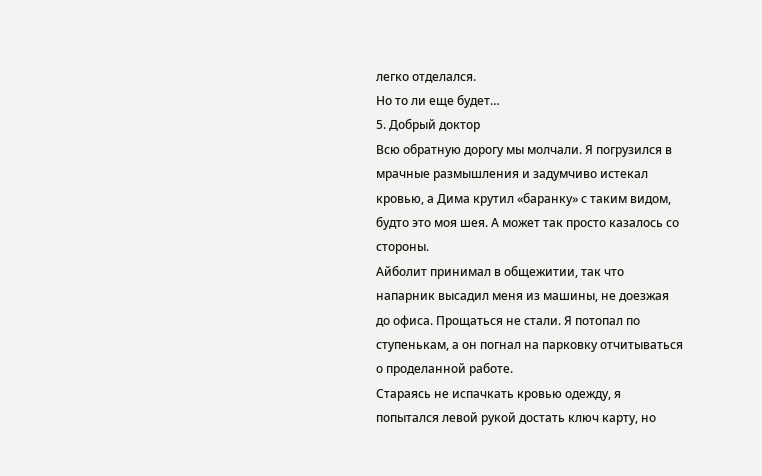легко отделался.
Но то ли еще будет…
5. Добрый доктор
Всю обратную дорогу мы молчали. Я погрузился в мрачные размышления и задумчиво истекал кровью, а Дима крутил «баранку» с таким видом, будто это моя шея. А может так просто казалось со стороны.
Айболит принимал в общежитии, так что напарник высадил меня из машины, не доезжая до офиса. Прощаться не стали. Я потопал по ступенькам, а он погнал на парковку отчитываться о проделанной работе.
Стараясь не испачкать кровью одежду, я попытался левой рукой достать ключ карту, но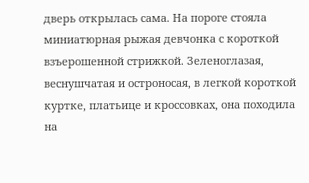дверь открылась сама. На пороге стояла миниатюрная рыжая девчонка с короткой взъерошенной стрижкой. Зеленоглазая, веснушчатая и остроносая, в легкой короткой куртке, платьице и кроссовках, она походила на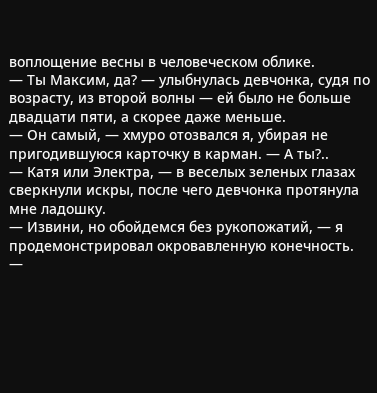воплощение весны в человеческом облике.
— Ты Максим, да? — улыбнулась девчонка, судя по возрасту, из второй волны — ей было не больше двадцати пяти, а скорее даже меньше.
— Он самый, — хмуро отозвался я, убирая не пригодившуюся карточку в карман. — А ты?..
— Катя или Электра, — в веселых зеленых глазах сверкнули искры, после чего девчонка протянула мне ладошку.
— Извини, но обойдемся без рукопожатий, — я продемонстрировал окровавленную конечность.
—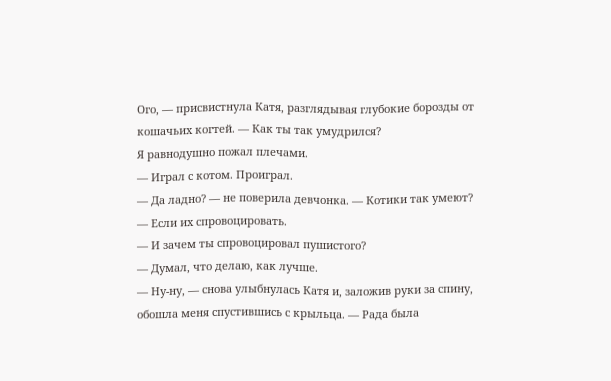Ого, — присвистнула Катя, разглядывая глубокие борозды от кошачьих когтей. — Как ты так умудрился?
Я равнодушно пожал плечами.
— Играл с котом. Проиграл.
— Да ладно? — не поверила девчонка. — Котики так умеют?
— Если их спровоцировать.
— И зачем ты спровоцировал пушистого?
— Думал, что делаю, как лучше.
— Ну-ну, — снова улыбнулась Катя и, заложив руки за спину, обошла меня спустившись с крыльца. — Рада была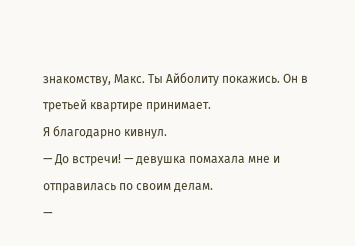знакомству, Макс. Ты Айболиту покажись. Он в третьей квартире принимает.
Я благодарно кивнул.
— До встречи! — девушка помахала мне и отправилась по своим делам.
—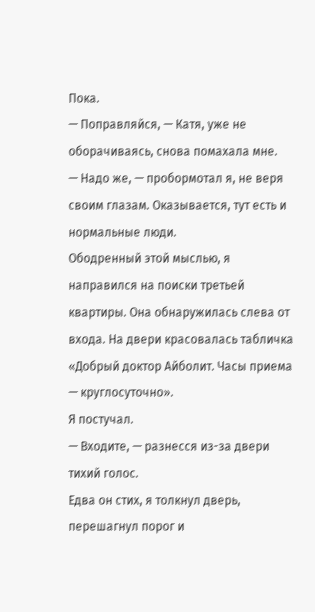Пока.
— Поправляйся, — Катя, уже не оборачиваясь, снова помахала мне.
— Надо же, — пробормотал я, не веря своим глазам. Оказывается, тут есть и нормальные люди.
Ободренный этой мыслью, я направился на поиски третьей квартиры. Она обнаружилась слева от входа. На двери красовалась табличка «Добрый доктор Айболит. Часы приема — круглосуточно».
Я постучал.
— Входите, — разнесся из-за двери тихий голос.
Едва он стих, я толкнул дверь, перешагнул порог и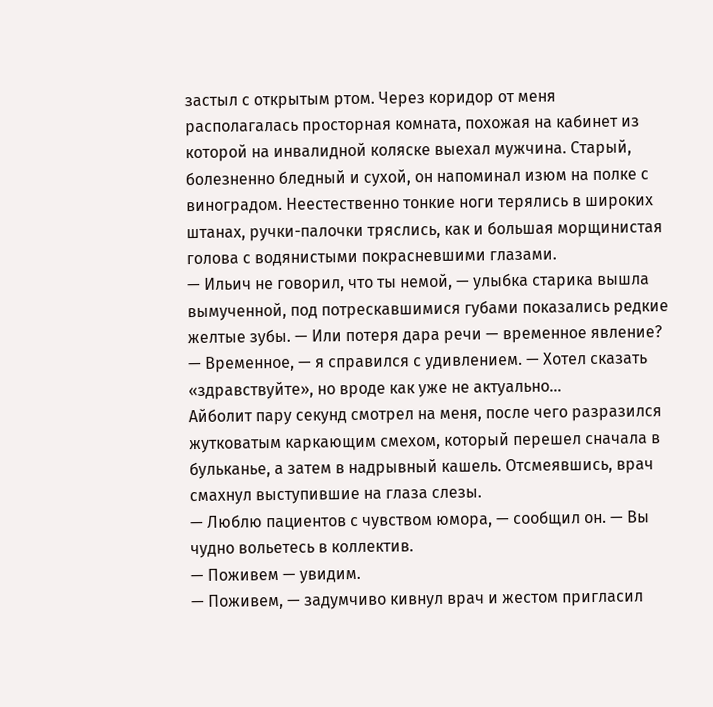застыл с открытым ртом. Через коридор от меня располагалась просторная комната, похожая на кабинет из которой на инвалидной коляске выехал мужчина. Старый, болезненно бледный и сухой, он напоминал изюм на полке с виноградом. Неестественно тонкие ноги терялись в широких штанах, ручки-палочки тряслись, как и большая морщинистая голова с водянистыми покрасневшими глазами.
— Ильич не говорил, что ты немой, — улыбка старика вышла вымученной, под потрескавшимися губами показались редкие желтые зубы. — Или потеря дара речи — временное явление?
— Временное, — я справился с удивлением. — Хотел сказать «здравствуйте», но вроде как уже не актуально…
Айболит пару секунд смотрел на меня, после чего разразился жутковатым каркающим смехом, который перешел сначала в бульканье, а затем в надрывный кашель. Отсмеявшись, врач смахнул выступившие на глаза слезы.
— Люблю пациентов с чувством юмора, — сообщил он. — Вы чудно вольетесь в коллектив.
— Поживем — увидим.
— Поживем, — задумчиво кивнул врач и жестом пригласил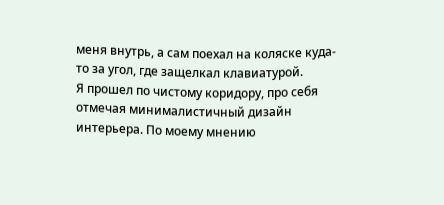меня внутрь, а сам поехал на коляске куда-то за угол, где защелкал клавиатурой.
Я прошел по чистому коридору, про себя отмечая минималистичный дизайн интерьера. По моему мнению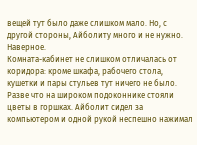вещей тут было даже слишком мало. Но, с другой стороны, Айболиту много и не нужно. Наверное.
Комната-кабинет не слишком отличалась от коридора: кроме шкафа, рабочего стола, кушетки и пары стульев тут ничего не было. Разве что на широком подоконнике стояли цветы в горшках. Айболит сидел за компьютером и одной рукой неспешно нажимал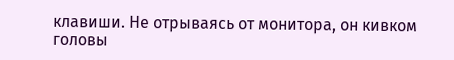клавиши. Не отрываясь от монитора, он кивком головы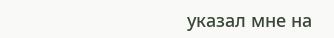указал мне на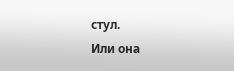стул.
Или она